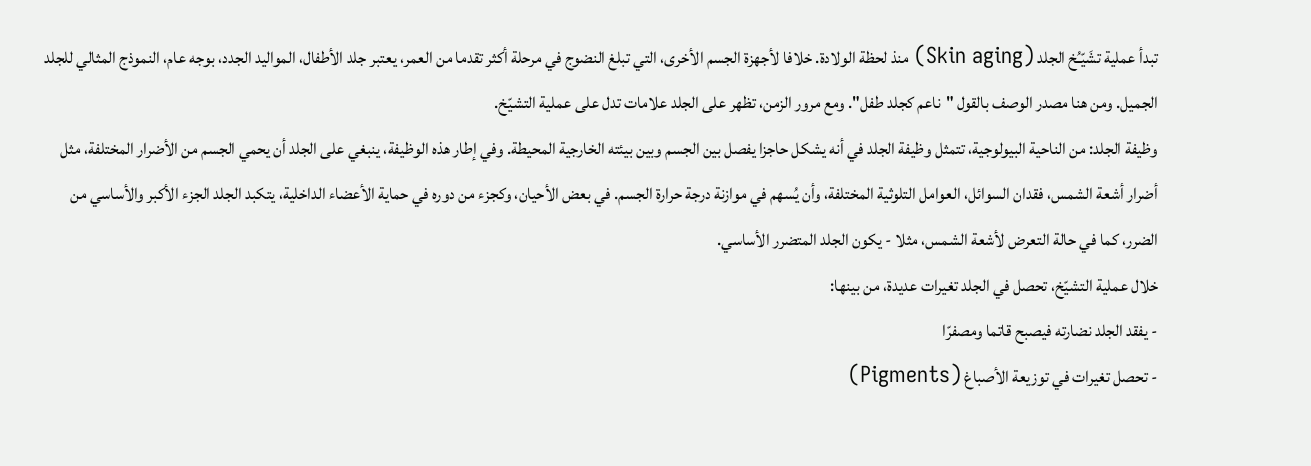تبدأ عملية تشَيّـُخ الجلد (Skin aging) منذ لحظة الولادة. خلافا لأجهزة الجسم الأخرى، التي تبلغ النضوج في مرحلة أكثر تقدما من العمر، يعتبر جلد الأطفال، المواليد الجدد، بوجه عام، النموذج المثالي للجلد الجميل. ومن هنا مصدر الوصف بالقول "ناعم كجلد طفل". ومع مرور الزمن، تظهر على الجلد علامات تدل على عملية التشيّخ.
وظيفة الجلد: من الناحية البيولوجية، تتمثل وظيفة الجلد في أنه يشكل حاجزا يفصل بين الجسم وبين بيئته الخارجية المحيطة. وفي إطار هذه الوظيفة، ينبغي على الجلد أن يحمي الجسم من الأضرار المختلفة، مثل أضرار أشعة الشمس، فقدان السوائل، العوامل التلوثية المختلفة، وأن يُسهم في موازنة درجة حرارة الجسم. في بعض الأحيان، وكجزء من دوره في حماية الأعضاء الداخلية، يتكبد الجلد الجزء الأكبر والأساسي من الضرر، كما في حالة التعرض لأشعة الشمس، مثلا - يكون الجلد المتضرر الأساسي.
خلال عملية التشيّخ، تحصل في الجلد تغيرات عديدة، من بينها:
- يفقد الجلد نضارته فيصبح قاتما ومصفرّا
- تحصل تغيرات في توزيعة الأصباغ (Pigments)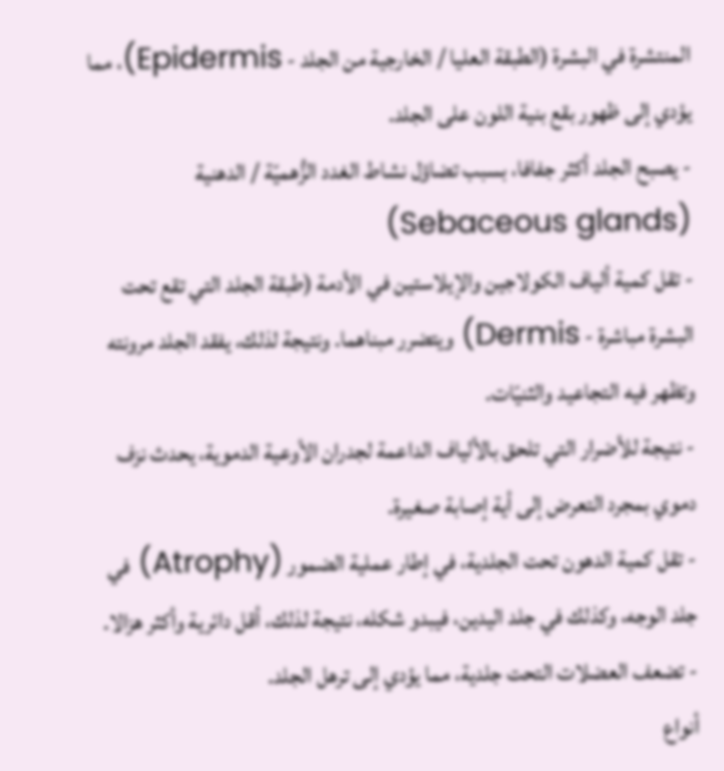المنتشرة في البشرة (الطبقة العليا / الخارجية من الجلد - Epidermis)، مما يؤدي إلى ظهور بقع بنية اللون على الجلد.
- يصبح الجلد أكثر جفافا، بسبب تضاؤل نشاط الغدد الزُّهميّة / الدهنية (Sebaceous glands)
- تقل كمية ألياف الكولاجين والإيلاستين في الأدمة (طبقة الجلد التي تقع تحت البشرة مباشرة - Dermis) ويتضرر مبناهما. ونتيجة لذلك، يفقد الجلد مرونته وتظهر فيه التجاعيد والثنيّات.
- نتيجة للأضرار التي تلحق بالألياف الداعمة لجدران الأوعية الدموية، يحدث نزف دموي بمجرد التعرض إلى أية إصابة صغيرة.
- تقل كمية الدهون تحت الجلدية، في إطار عملية الضمور (Atrophy) في جلد الوجه، وكذلك في جلد اليدين، فيبدو شكله، نتيجة لذلك، أقل دائرية وأكثر هزالا.
- تضعف العضلات التحت جلدية، مما يؤدي إلى ترهل الجلد.
أنواع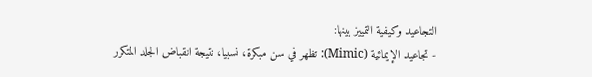التجاعيد وكيفية التمييز بينها:
- تجاعيد الإيمائية (Mimic): تظهر في سن مبكرة، نسبيا، نتيجة انقباض الجلد المتكرر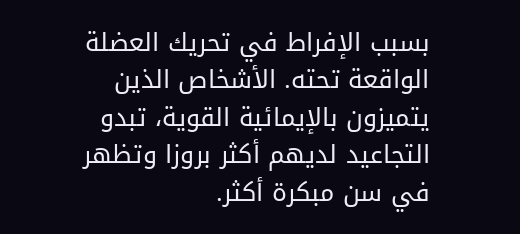بسبب الإفراط في تحريك العضلة الواقعة تحته. الأشخاص الذين يتميزون بالإيمائية القوية، تبدو التجاعيد لديهم أكثر بروزا وتظهر في سن مبكرة أكثر.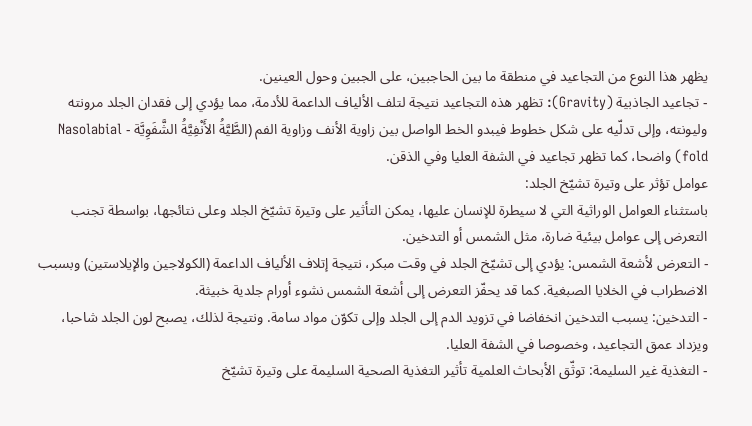يظهر هذا النوع من التجاعيد في منطقة ما بين الحاجبين، على الجبين وحول العينين.
- تجاعيد الجاذبية (Gravity): تظهر هذه التجاعيد نتيجة لتلف الألياف الداعمة للأدمة، مما يؤدي إلى فقدان الجلد مرونته وليونته، وإلى تدلّيه على شكل خطوط فيبدو الخط الواصل بين زاوية الأنف وزاوية الفم (الطَّيَّةُ الأَنْفِيَّةُ الشَّفَوِيَّة - Nasolabial fold) واضحا، كما تظهر تجاعيد في الشفة العليا وفي الذقن.
عوامل تؤثر على وتيرة تشيّخ الجلد:
باستثناء العوامل الوراثية التي لا سيطرة للإنسان عليها، يمكن التأثير على وتيرة تشيّخ الجلد وعلى نتائجها، بواسطة تجنب التعرض إلى عوامل بيئية ضارة، مثل الشمس أو التدخين.
- التعرض لأشعة الشمس: يؤدي إلى تشيّخ الجلد في وقت مبكر، نتيجة إتلاف الألياف الداعمة (الكولاجين والإيلاستين) وبسبب الاضطراب في الخلايا الصبغية. كما قد يحفّز التعرض إلى أشعة الشمس نشوء أورام جلدية خبيثة.
- التدخين: يسبب التدخين انخفاضا في تزويد الدم إلى الجلد وإلى تكوّن مواد سامة. ونتيجة لذلك، يصبح لون الجلد شاحبا، ويزداد عمق التجاعيد، وخصوصا في الشفة العليا.
- التغذية غير السليمة: توثّق الأبحاث العلمية تأثير التغذية الصحية السليمة على وتيرة تشيّخ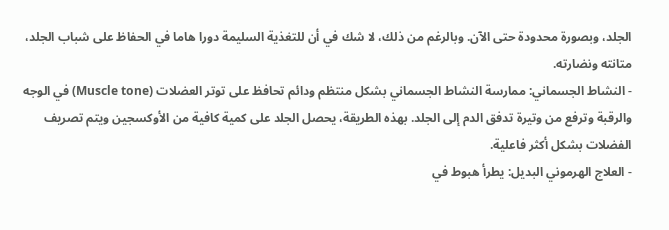الجلد، وبصورة محدودة حتى الآن. وبالرغم من ذلك، لا شك في أن للتغذية السليمة دورا هاما في الحفاظ على شباب الجلد، متانته ونضارته.
- النشاط الجسماني: ممارسة النشاط الجسماني بشكل منتظم ودائم تحافظ على توتر العضلات (Muscle tone) في الوجه والرقبة وترفع من وتيرة تدفق الدم إلى الجلد. بهذه الطريقة، يحصل الجلد على كمية كافية من الأوكسجين ويتم تصريف الفضلات بشكل أكثر فاعلية.
- العلاج الهرموني البديل: يطرأ هبوط في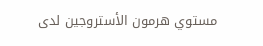مستوي هرمون الأستروجين لدى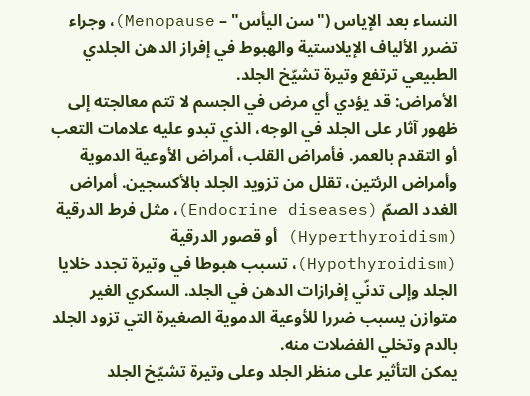النساء بعد الإياس ("سن اليأس" – Menopause)، وجراء تضرر الألياف الإيلاستية والهبوط في إفراز الدهن الجلدي الطبيعي ترتفع وتيرة تشيّخ الجلد.
الأمراض: قد يؤدي أي مرض في الجسم لا تتم معالجته إلى ظهور آثار على الجلد في الوجه، الذي تبدو عليه علامات التعب أو التقدم بالعمر. فأمراض القلب، أمراض الأوعية الدموية وأمراض الرئتين، تقلل من تزويد الجلد بالأكسجين. أمراض الغدد الصمّ (Endocrine diseases)، مثل فرط الدرقية (Hyperthyroidism) أو قصور الدرقية (Hypothyroidism)، تسبب هبوطا في وتيرة تجدد خلايا الجلد وإلى تدنّي إفرازات الدهن في الجلد. السكري الغير متوازن يسبب ضررا للأوعية الدموية الصغيرة التي تزود الجلد بالدم وتخلي الفضلات منه.
يمكن التأثير على منظر الجلد وعلى وتيرة تشيّخ الجلد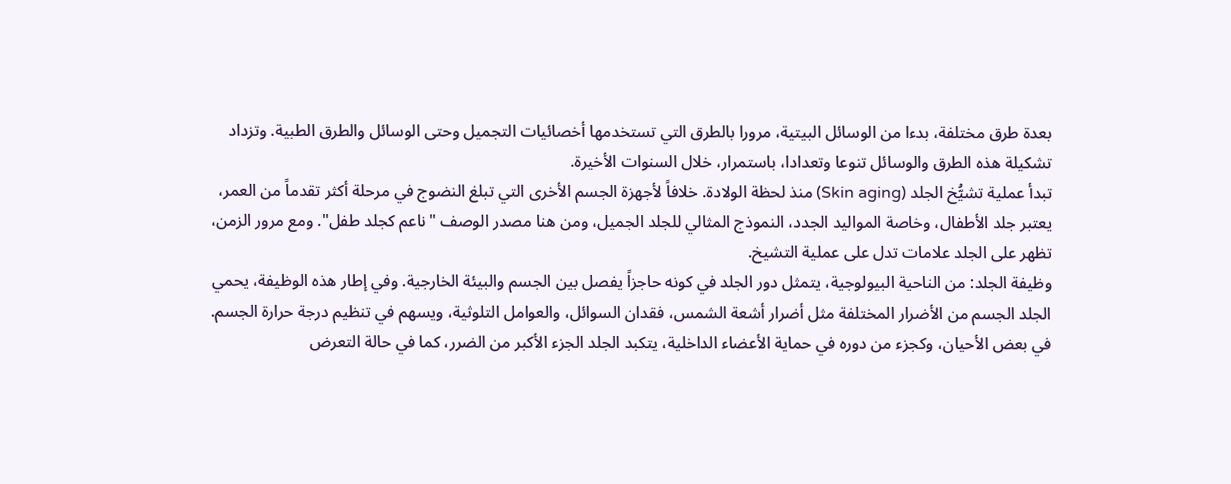بعدة طرق مختلفة، بدءا من الوسائل البيتية، مرورا بالطرق التي تستخدمها أخصائيات التجميل وحتى الوسائل والطرق الطبية. وتزداد تشكيلة هذه الطرق والوسائل تنوعا وتعدادا، باستمرار، خلال السنوات الأخيرة.
تبدأ عملية تشيُّخ الجلد (Skin aging) منذ لحظة الولادة. خلافاً لأجهزة الجسم الأخرى التي تبلغ النضوج في مرحلة أكثر تقدماً من العمر، يعتبر جلد الأطفال، وخاصة المواليد الجدد، النموذج المثالي للجلد الجميل، ومن هنا مصدر الوصف "ناعم كجلد طفل". ومع مرور الزمن، تظهر على الجلد علامات تدل على عملية التشيخ.
وظيفة الجلد: من الناحية البيولوجية، يتمثل دور الجلد في كونه حاجزاً يفصل بين الجسم والبيئة الخارجية. وفي إطار هذه الوظيفة، يحمي الجلد الجسم من الأضرار المختلفة مثل أضرار أشعة الشمس، فقدان السوائل، والعوامل التلوثية، ويسهم في تنظيم درجة حرارة الجسم. في بعض الأحيان، وكجزء من دوره في حماية الأعضاء الداخلية، يتكبد الجلد الجزء الأكبر من الضرر، كما في حالة التعرض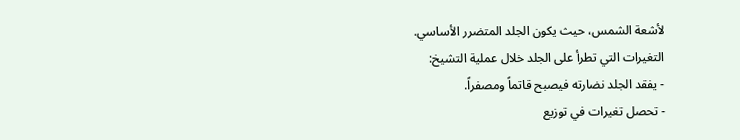لأشعة الشمس، حيث يكون الجلد المتضرر الأساسي.
التغيرات التي تطرأ على الجلد خلال عملية التشيخ:
- يفقد الجلد نضارته فيصبح قاتماً ومصفراً.
- تحصل تغيرات في توزيع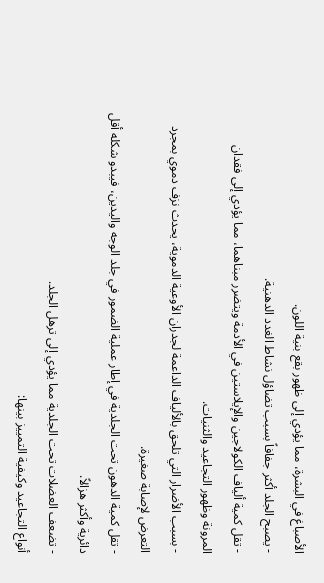الأصباغ في البشرة، مما يؤدي إلى ظهور بقع بنية اللون.
- يصبح الجلد أكثر جفافاً بسبب تضاؤل نشاط الغدد الدهنية.
- تقل كمية ألياف الكولاجين والإيلاستين في الأدمة ويتضرر مبناهما، مما يؤدي إلى فقدان المرونة وظهور التجاعيد والثنيات.
- بسبب الأضرار التي تلحق بالألياف الداعمة لجدران الأوعية الدموية، يحدث نزف دموي بمجرد التعرض لإصابة صغيرة.
- تقل كمية الدهون تحت الجلدية في إطار عملية الضمور في جلد الوجه واليدين، فيبدو شكله أقل دائرية وأكثر هزالاً.
- تضعف العضلات تحت الجلدية مما يؤدي إلى ترهل الجلد.
أنواع التجاعيد وكيفية التمييز بينها: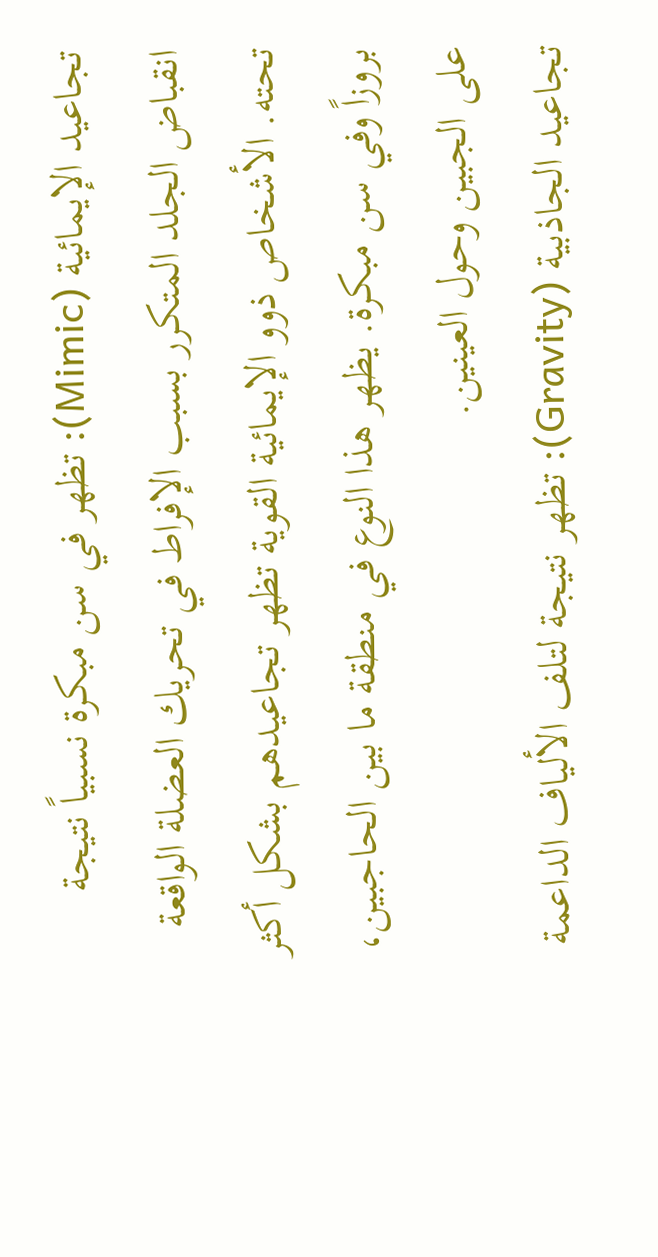تجاعيد الإيمائية (Mimic): تظهر في سن مبكرة نسبياً نتيجة انقباض الجلد المتكرر بسبب الإفراط في تحريك العضلة الواقعة تحته. الأشخاص ذوو الإيمائية القوية تظهر تجاعيدهم بشكل أكثر بروزاً وفي سن مبكرة. يظهر هذا النوع في منطقة ما بين الحاجبين، على الجبين وحول العينين.
تجاعيد الجاذبية (Gravity): تظهر نتيجة لتلف الألياف الداعمة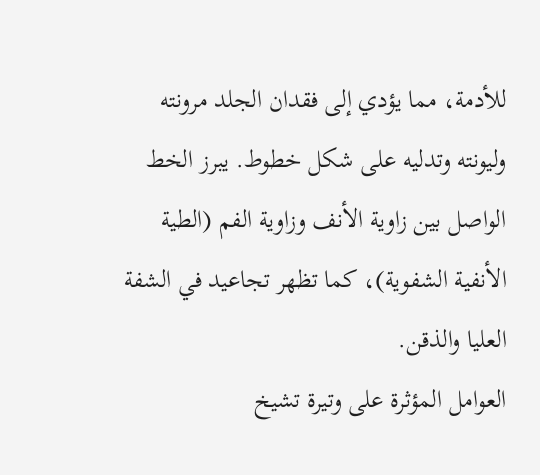للأدمة، مما يؤدي إلى فقدان الجلد مرونته وليونته وتدليه على شكل خطوط. يبرز الخط الواصل بين زاوية الأنف وزاوية الفم (الطية الأنفية الشفوية)، كما تظهر تجاعيد في الشفة العليا والذقن.
العوامل المؤثرة على وتيرة تشيخ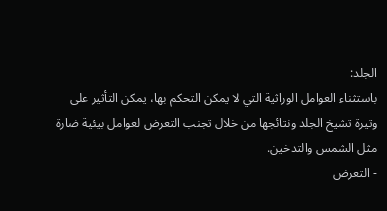الجلد:
باستثناء العوامل الوراثية التي لا يمكن التحكم بها، يمكن التأثير على وتيرة تشيخ الجلد ونتائجها من خلال تجنب التعرض لعوامل بيئية ضارة مثل الشمس والتدخين.
- التعرض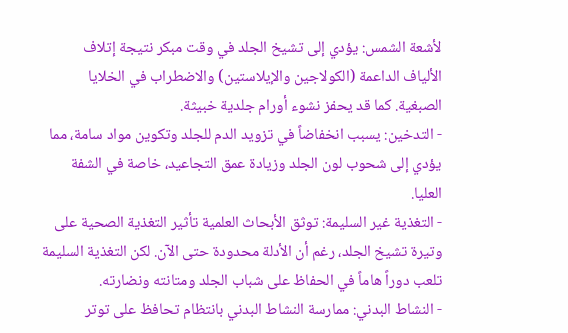لأشعة الشمس: يؤدي إلى تشيخ الجلد في وقت مبكر نتيجة إتلاف الألياف الداعمة (الكولاجين والإيلاستين) والاضطراب في الخلايا الصبغية. كما قد يحفز نشوء أورام جلدية خبيثة.
- التدخين: يسبب انخفاضاً في تزويد الدم للجلد وتكوين مواد سامة، مما يؤدي إلى شحوب لون الجلد وزيادة عمق التجاعيد، خاصة في الشفة العليا.
- التغذية غير السليمة: توثق الأبحاث العلمية تأثير التغذية الصحية على وتيرة تشيخ الجلد، رغم أن الأدلة محدودة حتى الآن. لكن التغذية السليمة تلعب دوراً هاماً في الحفاظ على شباب الجلد ومتانته ونضارته.
- النشاط البدني: ممارسة النشاط البدني بانتظام تحافظ على توتر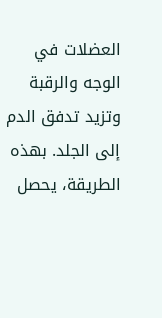العضلات في الوجه والرقبة وتزيد تدفق الدم إلى الجلد. بهذه الطريقة، يحصل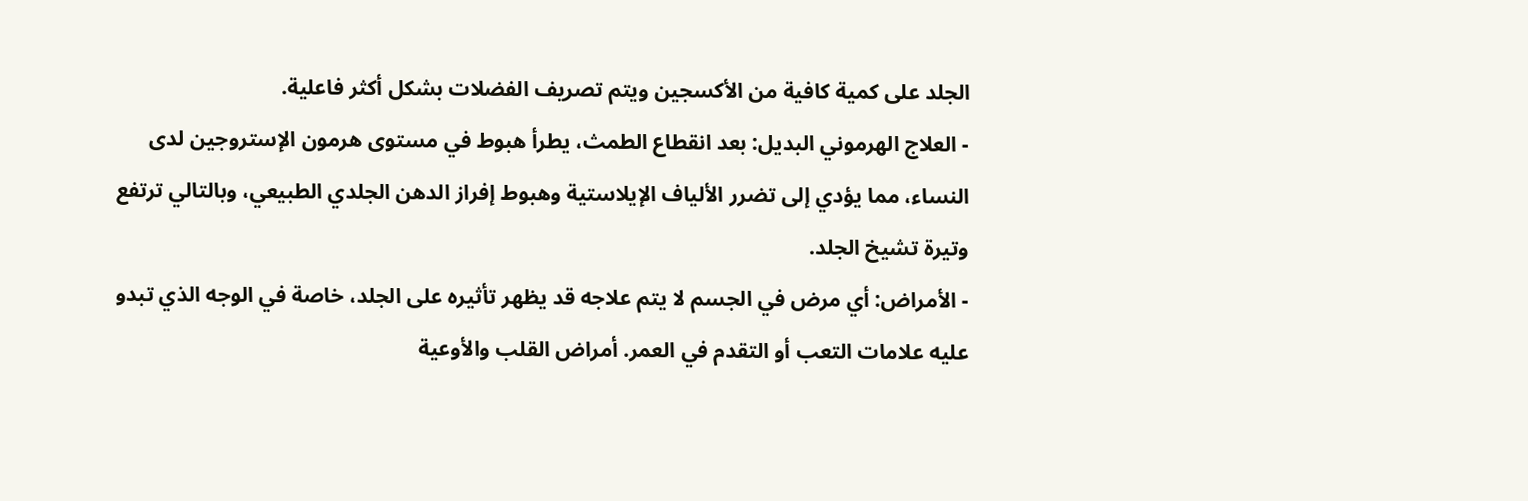الجلد على كمية كافية من الأكسجين ويتم تصريف الفضلات بشكل أكثر فاعلية.
- العلاج الهرموني البديل: بعد انقطاع الطمث، يطرأ هبوط في مستوى هرمون الإستروجين لدى النساء، مما يؤدي إلى تضرر الألياف الإيلاستية وهبوط إفراز الدهن الجلدي الطبيعي، وبالتالي ترتفع وتيرة تشيخ الجلد.
- الأمراض: أي مرض في الجسم لا يتم علاجه قد يظهر تأثيره على الجلد، خاصة في الوجه الذي تبدو عليه علامات التعب أو التقدم في العمر. أمراض القلب والأوعية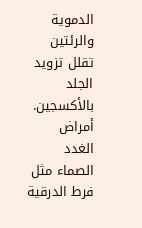الدموية والرئتين تقلل تزويد الجلد بالأكسجين. أمراض الغدد الصماء مثل فرط الدرقية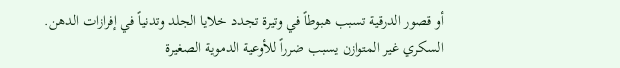أو قصور الدرقية تسبب هبوطاً في وتيرة تجدد خلايا الجلد وتدنياً في إفرازات الدهن. السكري غير المتوازن يسبب ضرراً للأوعية الدموية الصغيرة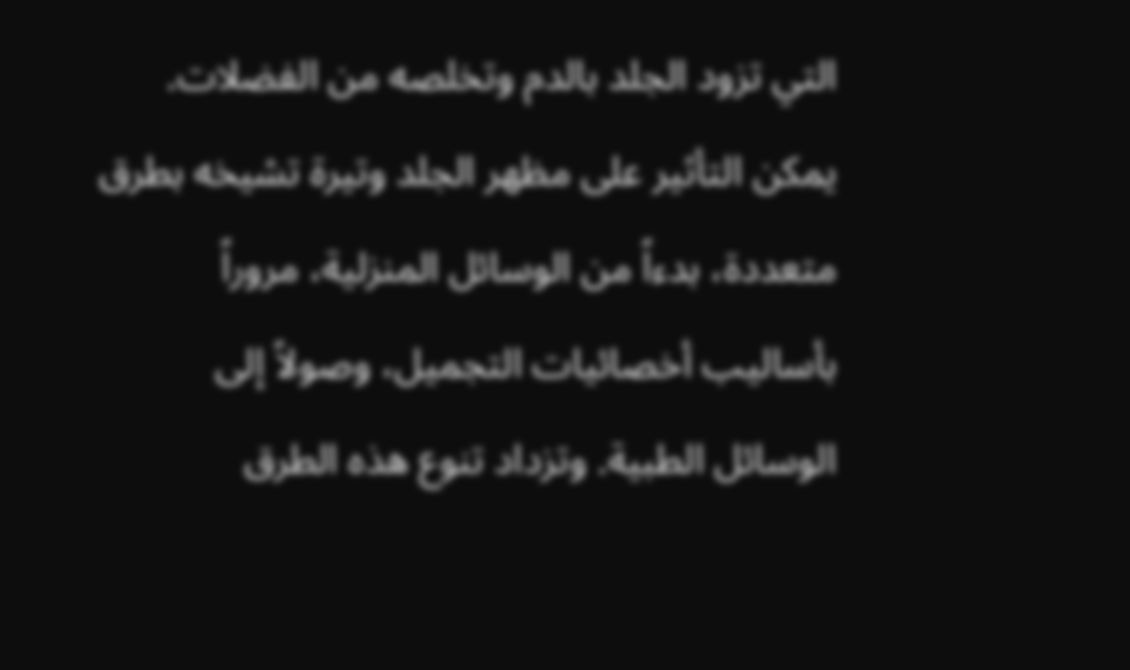التي تزود الجلد بالدم وتخلصه من الفضلات.
يمكن التأثير على مظهر الجلد وتيرة تشيخه بطرق متعددة، بدءاً من الوسائل المنزلية، مروراً بأساليب أخصائيات التجميل، وصولاً إلى الوسائل الطبية. وتزداد تنوع هذه الطرق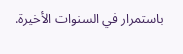باستمرار في السنوات الأخيرة.